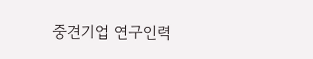중견기업 연구인력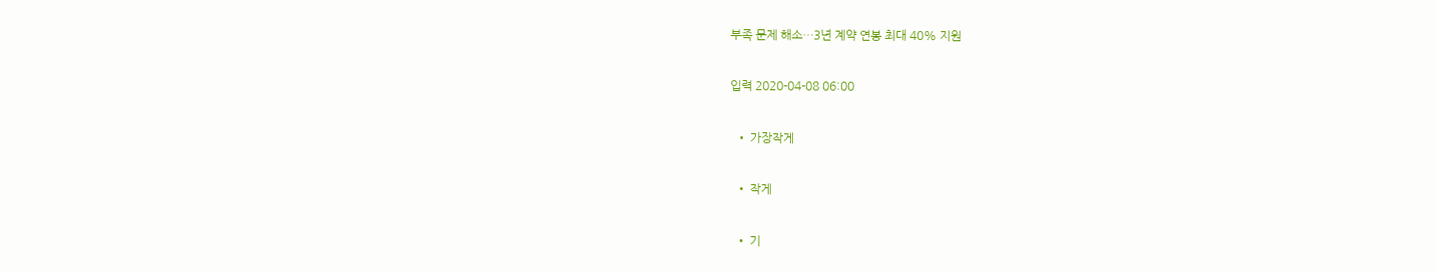부족 문제 해소…3년 계약 연봉 최대 40% 지원

입력 2020-04-08 06:00

  • 가장작게

  • 작게

  • 기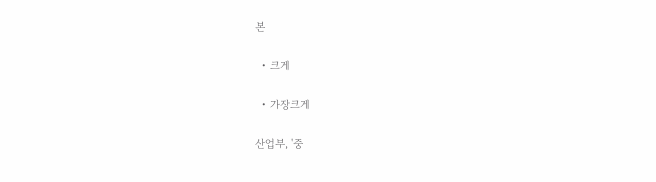본

  • 크게

  • 가장크게

산업부, '중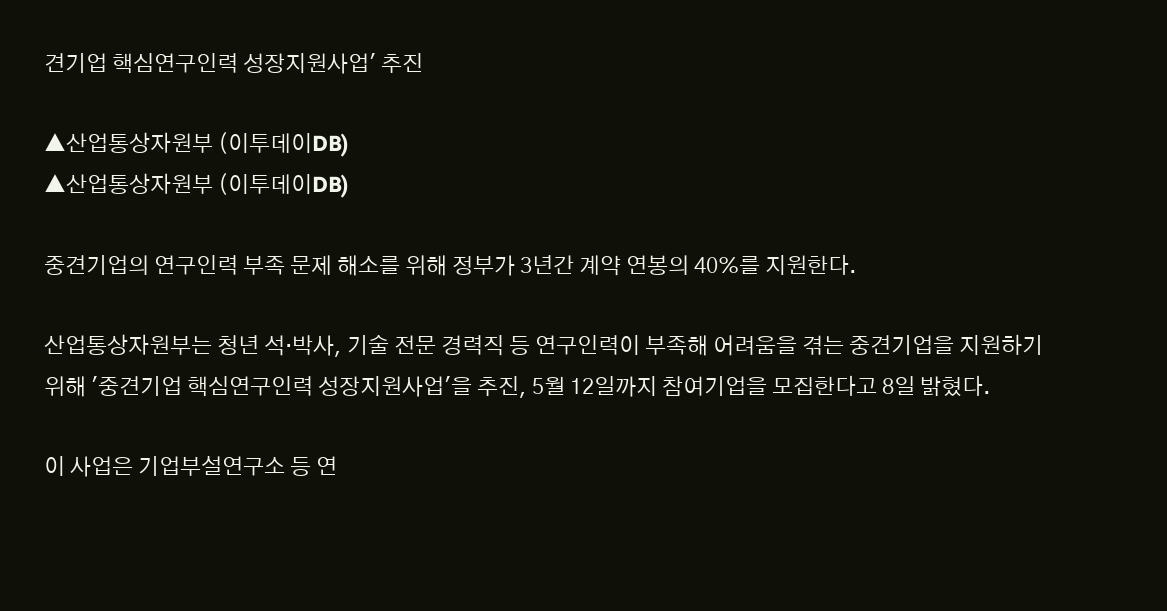견기업 핵심연구인력 성장지원사업' 추진

▲산업통상자원부 (이투데이DB)
▲산업통상자원부 (이투데이DB)

중견기업의 연구인력 부족 문제 해소를 위해 정부가 3년간 계약 연봉의 40%를 지원한다.

산업통상자원부는 청년 석·박사, 기술 전문 경력직 등 연구인력이 부족해 어려움을 겪는 중견기업을 지원하기 위해 '중견기업 핵심연구인력 성장지원사업'을 추진, 5월 12일까지 참여기업을 모집한다고 8일 밝혔다.

이 사업은 기업부설연구소 등 연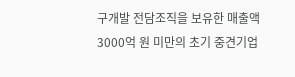구개발 전담조직을 보유한 매출액 3000억 원 미만의 초기 중견기업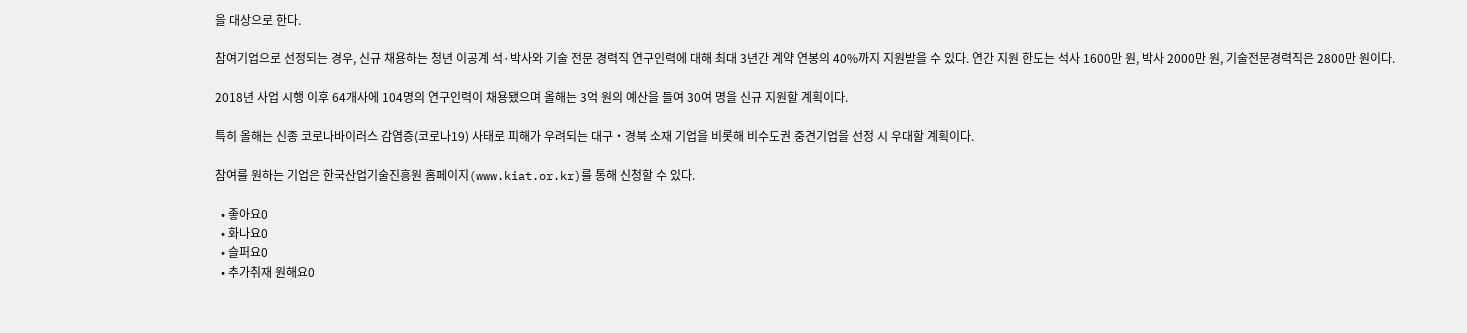을 대상으로 한다.

참여기업으로 선정되는 경우, 신규 채용하는 청년 이공계 석·박사와 기술 전문 경력직 연구인력에 대해 최대 3년간 계약 연봉의 40%까지 지원받을 수 있다. 연간 지원 한도는 석사 1600만 원, 박사 2000만 원, 기술전문경력직은 2800만 원이다.

2018년 사업 시행 이후 64개사에 104명의 연구인력이 채용됐으며 올해는 3억 원의 예산을 들여 30여 명을 신규 지원할 계획이다.

특히 올해는 신종 코로나바이러스 감염증(코로나19) 사태로 피해가 우려되는 대구‧경북 소재 기업을 비롯해 비수도권 중견기업을 선정 시 우대할 계획이다.

참여를 원하는 기업은 한국산업기술진흥원 홈페이지(www.kiat.or.kr)를 통해 신청할 수 있다.

  • 좋아요0
  • 화나요0
  • 슬퍼요0
  • 추가취재 원해요0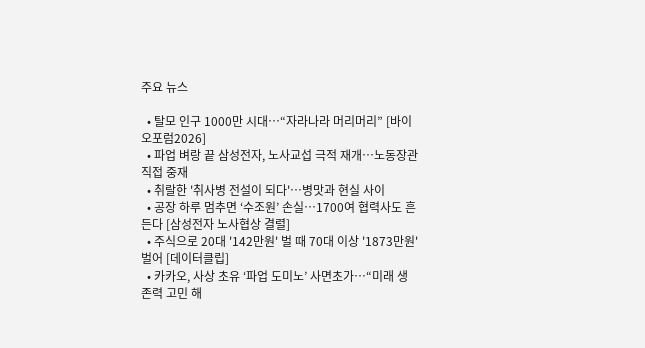주요 뉴스

  • 탈모 인구 1000만 시대…“자라나라 머리머리” [바이오포럼2026]
  • 파업 벼랑 끝 삼성전자, 노사교섭 극적 재개⋯노동장관 직접 중재
  • 취랄한 '취사병 전설이 되다'…병맛과 현실 사이
  • 공장 하루 멈추면 ‘수조원’ 손실…1700여 협력사도 흔든다 [삼성전자 노사협상 결렬]
  • 주식으로 20대 '142만원' 벌 때 70대 이상 '1873만원' 벌어 [데이터클립]
  • 카카오, 사상 초유 ‘파업 도미노’ 사면초가…“미래 생존력 고민 해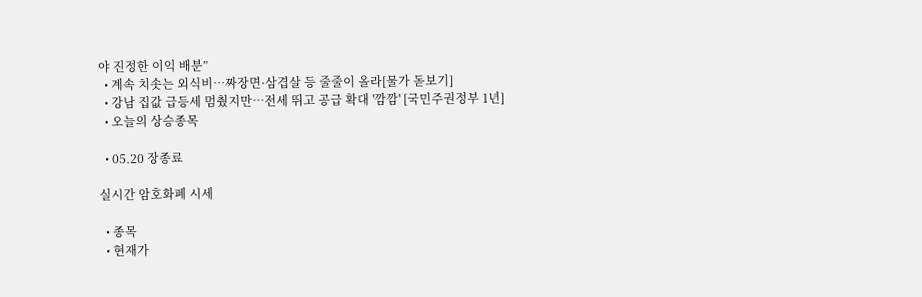야 진정한 이익 배분”
  • 계속 치솟는 외식비…짜장면·삼겹살 등 줄줄이 올라[물가 돋보기]
  • 강남 집값 급등세 멈췄지만⋯전세 뛰고 공급 확대 '깜깜' [국민주권정부 1년]
  • 오늘의 상승종목

  • 05.20 장종료

실시간 암호화폐 시세

  • 종목
  • 현재가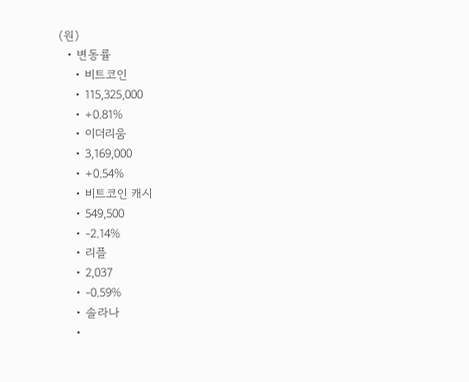(원)
  • 변동률
    • 비트코인
    • 115,325,000
    • +0.81%
    • 이더리움
    • 3,169,000
    • +0.54%
    • 비트코인 캐시
    • 549,500
    • -2.14%
    • 리플
    • 2,037
    • -0.59%
    • 솔라나
    •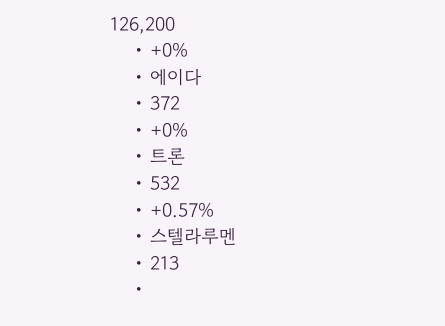126,200
    • +0%
    • 에이다
    • 372
    • +0%
    • 트론
    • 532
    • +0.57%
    • 스텔라루멘
    • 213
    •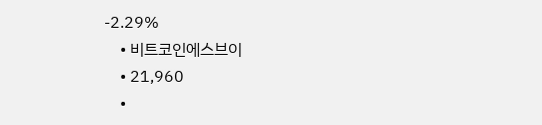-2.29%
    • 비트코인에스브이
    • 21,960
    •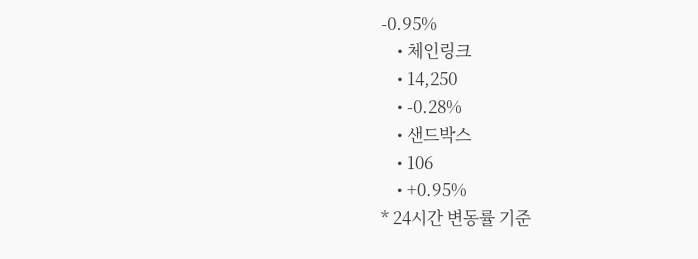-0.95%
    • 체인링크
    • 14,250
    • -0.28%
    • 샌드박스
    • 106
    • +0.95%
* 24시간 변동률 기준